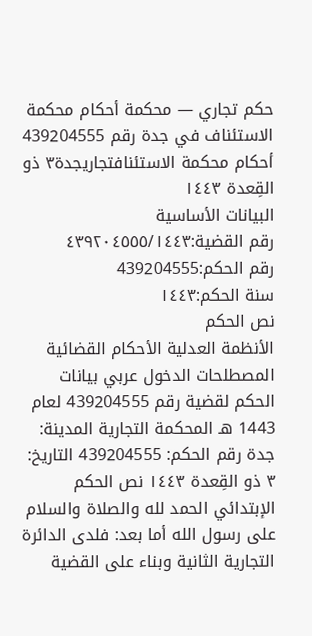حكم تجاري — محكمة أحكام محكمة الاستئناف في جدة رقم 439204555
أحكام محكمة الاستئنافتجاريجدة٣ ذو القِعدة ١٤٤٣
البيانات الأساسية
رقم القضية:٤٣٩٢٠٤٥٥٥/١٤٤٣
رقم الحكم:439204555
سنة الحكم:١٤٤٣
نص الحكم
الأنظمة العدلية الأحكام القضائية المصطلحات الدخول عربي بيانات الحكم لقضية رقم 439204555 لعام 1443 هـ المحكمة التجارية المدينة: جدة رقم الحكم: 439204555 التاريخ: ٣ ذو القِعدة ١٤٤٣ نص الحكم الإبتدائي الحمد لله والصلاة والسلام على رسول الله أما بعد: فلدى الدائرة التجارية الثانية وبناء على القضية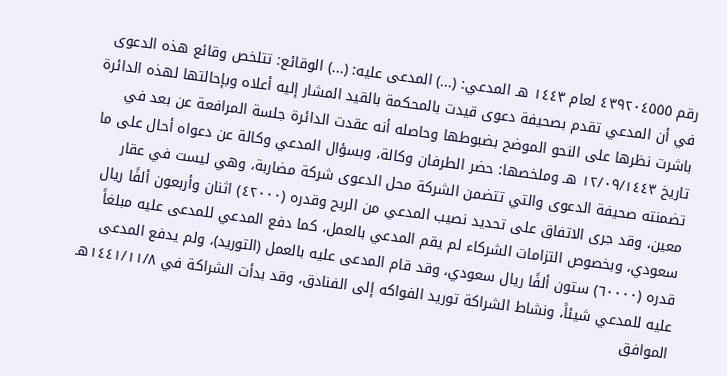رقم ٤٣٩٢٠٤٥٥٥ لعام ١٤٤٣ هـ المدعي: (...) المدعى عليه: (...) الوقائع: تتلخص وقائع هذه الدعوى في أن المدعي تقدم بصحيفة دعوى قيدت بالمحكمة بالقيد المشار إليه أعلاه وبإحالتها لهذه الدائرة باشرت نظرها على النحو الموضح بضبوطها وحاصله أنه عقدت الدائرة جلسة المرافعة عن بعد في تاريخ ١٢/٠٩/١٤٤٣ هـ وملخصها: حضر الطرفان وكالة، وبسؤال المدعي وكالة عن دعواه أحال على ما تضمنته صحيفة الدعوى والتي تتضمن الشركة محل الدعوى شركة مضاربة، وهي ليست في عقار معين، وقد جرى الاتفاق على تحديد نصيب المدعي من الربح وقدره (٤٢٠٠٠) اثنان وأربعون ألفًا ريال سعودي، وبخصوص التزامات الشركاء لم يقم المدعي بالعمل، كما دفع المدعي للمدعى عليه مبلغاً قدره (٦٠٠٠٠) ستون ألفًا ريال سعودي، وقد قام المدعى عليه بالعمل (التوريد)، ولم يدفع المدعى عليه للمدعي شيئاً، ونشاط الشراكة توريد الفواكه إلى الفنادق، وقد بدأت الشراكة في ١٤٤١/١١/٨هـ الموافق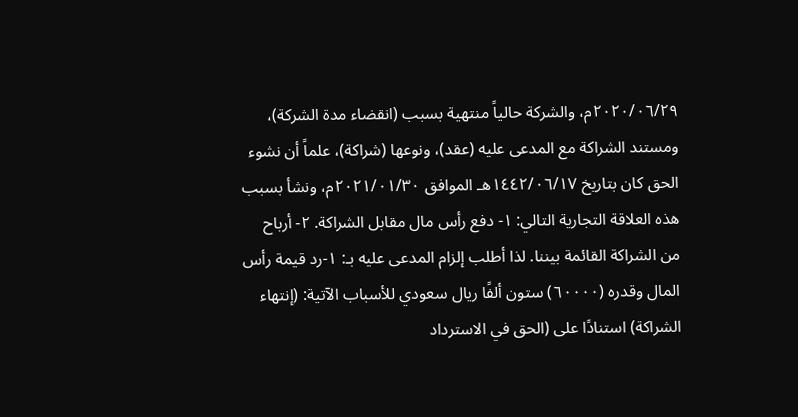٢٠٢٠/٠٦/٢٩م، والشركة حالياً منتهية بسبب (انقضاء مدة الشركة)، ومستند الشراكة مع المدعى عليه (عقد)، ونوعها (شراكة)، علماً أن نشوء الحق كان بتاريخ ١٤٤٢/٠٦/١٧هـ الموافق ٢٠٢١/٠١/٣٠م، ونشأ بسبب هذه العلاقة التجارية التالي: ١- دفع رأس مال مقابل الشراكة. ٢- أرباح من الشراكة القائمة بيننا. لذا أطلب إلزام المدعى عليه بـ: ١-رد قيمة رأس المال وقدره (٦٠٠٠٠) ستون ألفًا ريال سعودي للأسباب الآتية: (إنتهاء الشراكة) استنادًا على (الحق في الاسترداد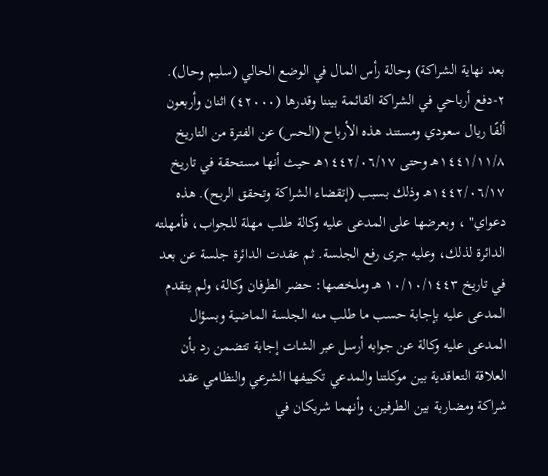بعد نهاية الشراكة) وحالة رأس المال في الوضع الحالي (سليم وحال). ٢-دفع أرباحي في الشراكة القائمة بيننا وقدرها (٤٢٠٠٠) اثنان وأربعون ألفًا ريال سعودي ومستند هذه الأرباح (الحس) عن الفترة من التاريخ ١٤٤١/١١/٨هـ وحتى ١٤٤٢/٠٦/١٧هـ حيث أنها مستحقة في تاريخ ١٤٤٢/٠٦/١٧هـ وذلك بسبب (إتقضاء الشراكة وتحقق الربح). هذه دعواي" ، وبعرضها على المدعى عليه وكالة طلب مهلة للجواب، فأمهلته الدائرة لذلك، وعليه جرى رفع الجلسة. ثم عقدت الدائرة جلسة عن بعد في تاريخ ١٠/١٠/١٤٤٣ هـ وملخصها: حضر الطرفان وكالة، ولم يتقدم المدعى عليه بإجابة حسب ما طلب منه الجلسة الماضية وبسؤال المدعى عليه وكالة عن جوابه أرسل عبر الشات إجابة تتضمن رد بأن العلاقة التعاقدية بين موكلتنا والمدعي تكييفها الشرعي والنظامي عقد شراكة ومضاربة بين الطرفين، وأنهما شريكان في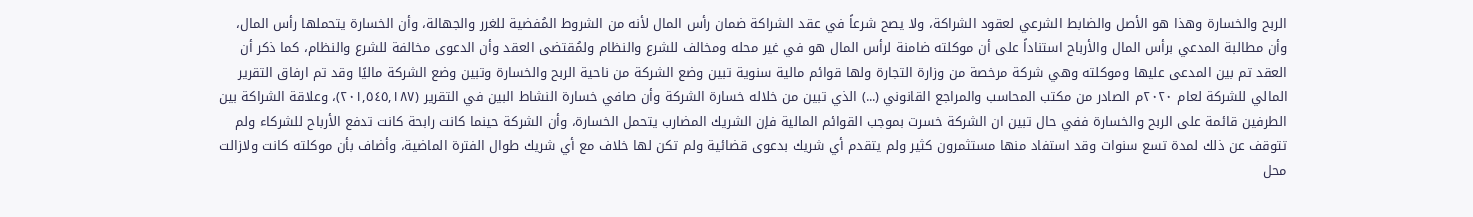الربح والخسارة وهذا هو الأصل والضابط الشرعي لعقود الشراكة، ولا يصح شرعاً في عقد الشراكة ضمان رأس المال لأنه من الشروط المُفضية للغرر والجهالة، وأن الخسارة يتحملها رأس المال، وأن مطالبة المدعي برأس المال والأرباح استناداً على أن موكلته ضامنة لرأس المال هو في غير محله ومخالف للشرع والنظام ولمُقتضى العقد وأن الدعوى مخالفة للشرع والنظام، كما ذكر أن العقد تم بين المدعى عليها وموكلته وهي شركة مرخصة من وزارة التجارة ولها قوائم مالية سنوية تبين وضع الشركة من ناحية الربح والخسارة وتبين وضع الشركة ماليًا وقد تم ارفاق التقرير المالي للشركة لعام ٢٠٢٠م الصادر من مكتب المحاسب والمراجع القانوني (...) الذي تبين من خلاله خسارة الشركة وأن صافي خسارة النشاط البين في التقرير (٢٠١,٥٤٥,١٨٧)، وعلاقة الشراكة بين الطرفين قائمة على الربح والخسارة ففي حال تبين ان الشركة خسرت بموجب القوائم المالية فإن الشريك المضارب يتحمل الخسارة، وأن الشركة حينما كانت رابحة كانت تدفع الأرباح للشركاء ولم تتوقف عن ذلك لمدة تسع سنوات وقد استفاد منها مستثمرون كثير ولم يتقدم أي شريك بدعوى قضائية ولم تكن لها خلاف مع أي شريك طوال الفترة الماضية، وأضاف بأن موكلته كانت ولازالت محل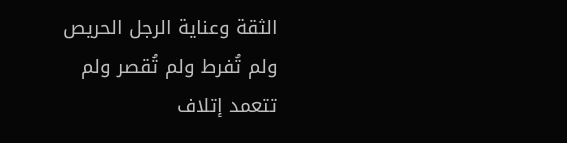الثقة وعناية الرجل الحريص ولم تُفرط ولم تُقصر ولم تتعمد إتلاف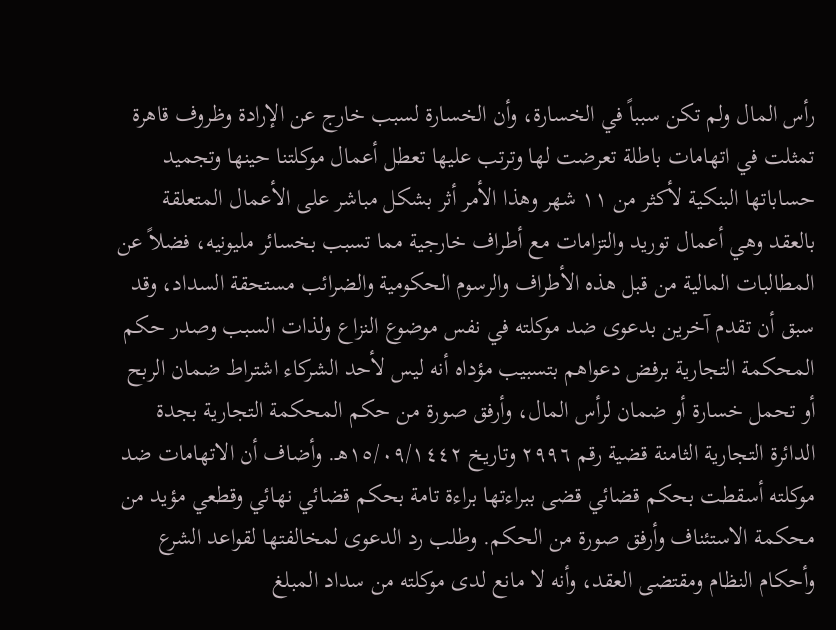رأس المال ولم تكن سبباً في الخسارة، وأن الخسارة لسبب خارج عن الإرادة وظروف قاهرة تمثلت في اتهامات باطلة تعرضت لها وترتب عليها تعطل أعمال موكلتنا حينها وتجميد حساباتها البنكية لأكثر من ١١ شهر وهذا الأمر أثر بشكل مباشر على الأعمال المتعلقة بالعقد وهي أعمال توريد والتزامات مع أطراف خارجية مما تسبب بخسائر مليونيه، فضلاً عن المطالبات المالية من قبل هذه الأطراف والرسوم الحكومية والضرائب مستحقة السداد، وقد سبق أن تقدم آخرين بدعوى ضد موكلته في نفس موضوع النزاع ولذات السبب وصدر حكم المحكمة التجارية برفض دعواهم بتسبيب مؤداه أنه ليس لأحد الشركاء اشتراط ضمان الربح أو تحمل خسارة أو ضمان لرأس المال، وأرفق صورة من حكم المحكمة التجارية بجدة الدائرة التجارية الثامنة قضية رقم ٢٩٩٦ وتاريخ ١٥/٠٩/١٤٤٢هـ. وأضاف أن الاتهامات ضد موكلته أسقطت بحكم قضائي قضى ببراءتها براءة تامة بحكم قضائي نهائي وقطعي مؤيد من محكمة الاستئناف وأرفق صورة من الحكم. وطلب رد الدعوى لمخالفتها لقواعد الشرع وأحكام النظام ومقتضى العقد، وأنه لا مانع لدى موكلته من سداد المبلغ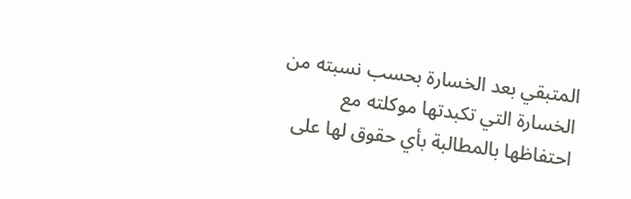المتبقي بعد الخسارة بحسب نسبته من الخسارة التي تكبدتها موكلته مع احتفاظها بالمطالبة بأي حقوق لها على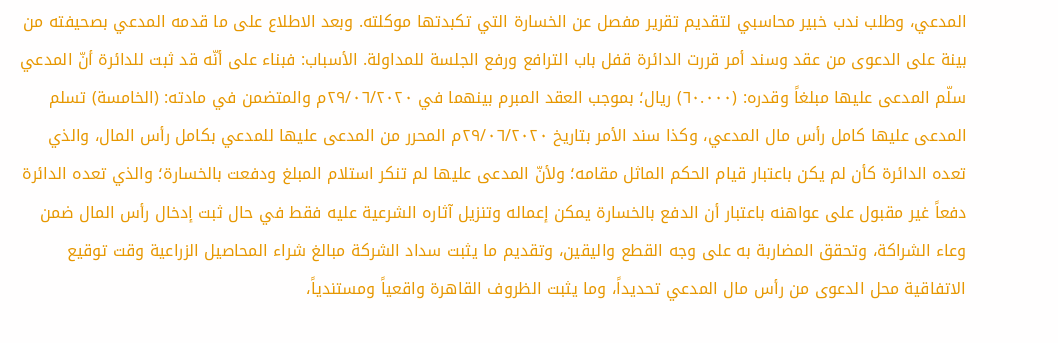المدعي، وطلب ندب خبير محاسبي لتقديم تقرير مفصل عن الخسارة التي تكبدتها موكلته. وبعد الاطلاع على ما قدمه المدعي بصحيفته من بينة على الدعوى من عقد وسند أمر قررت الدائرة قفل باب الترافع ورفع الجلسة للمداولة. الأسباب: فبناء على أنّه قد ثبت للدائرة أنّ المدعي سلّم المدعى عليها مبلغاً وقدره: (٦٠.٠٠٠) ريال؛ بموجب العقد المبرم بينهما في ٢٩/٠٦/٢٠٢٠م والمتضمن في مادته: (الخامسة) تسلم المدعى عليها كامل رأس مال المدعي، وكذا سند الأمر بتاريخ ٢٩/٠٦/٢٠٢٠م المحرر من المدعى عليها للمدعي بكامل رأس المال، والذي تعده الدائرة كأن لم يكن باعتبار قيام الحكم الماثل مقامه؛ ولأنّ المدعى عليها لم تنكر استلام المبلغ ودفعت بالخسارة؛ والذي تعده الدائرة دفعاً غير مقبول على عواهنه باعتبار أن الدفع بالخسارة يمكن إعماله وتنزيل آثاره الشرعية عليه فقط في حال ثبت إدخال رأس المال ضمن وعاء الشراكة، وتحقق المضاربة به على وجه القطع واليقين، وتقديم ما يثبت سداد الشركة مبالغ شراء المحاصيل الزراعية وقت توقيع الاتفاقية محل الدعوى من رأس مال المدعي تحديداً، وما يثبت الظروف القاهرة واقعياً ومستندياً،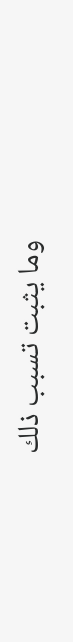وما يثبت تسبب ذلك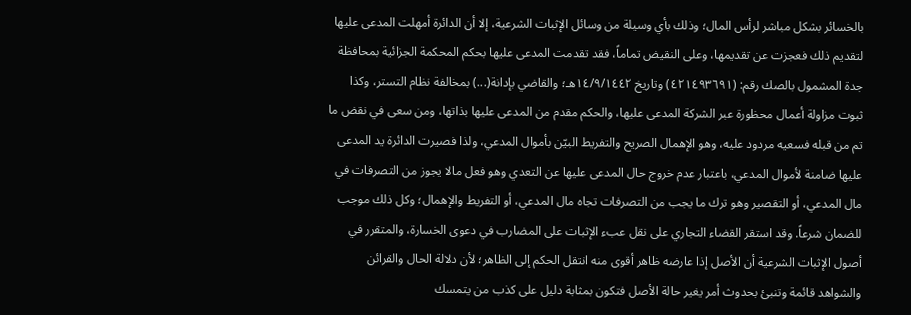بالخسائر بشكل مباشر لرأس المال؛ وذلك بأي وسيلة من وسائل الإثبات الشرعية، إلا أن الدائرة أمهلت المدعى عليها لتقديم ذلك فعجزت عن تقديمها، وعلى النقيض تماماً، فقد تقدمت المدعى عليها بحكم المحكمة الجزائية بمحافظة جدة المشمول بالصك رقم: (٤٢١٤٩٣٦٩١) وتاريخ ١٤/٩/١٤٤٢هـ؛ والقاضي بإدانة(...) بمخالفة نظام التستر، وكذا ثبوت مزاولة أعمال محظورة عبر الشركة المدعى عليها، والحكم مقدم من المدعى عليها بذاتها، ومن سعى في نقض ما تم من قبله فسعيه مردود عليه، وهو الإهمال الصريح والتفريط البيّن بأموال المدعي، ولذا فصيرت الدائرة يد المدعى عليها ضامنة لأموال المدعي، باعتبار عدم خروج حال المدعى عليها عن التعدي وهو فعل مالا يجوز من التصرفات في مال المدعي، أو التقصير وهو ترك ما يجب من التصرفات تجاه مال المدعي، أو التفريط والإهمال؛ وكل ذلك موجب للضمان شرعاً. وقد استقر القضاء التجاري على نقل عبء الإثبات على المضارب في دعوى الخسارة، والمتقرر في أصول الإثبات الشرعية أن الأصل إذا عارضه ظاهر أقوى منه انتقل الحكم إلى الظاهر؛ لأن دلالة الحال والقرائن والشواهد قائمة وتنبئ بحدوث أمر يغير حالة الأصل فتكون بمثابة دليل على كذب من يتمسك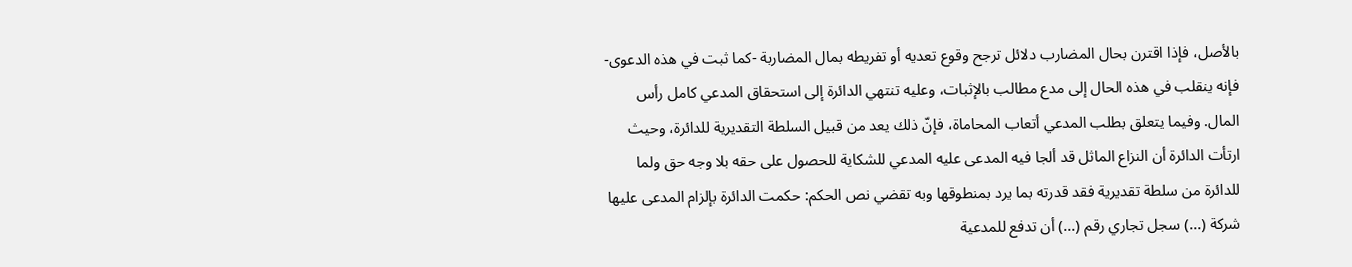بالأصل، فإذا اقترن بحال المضارب دلائل ترجح وقوع تعديه أو تفريطه بمال المضاربة -كما ثبت في هذه الدعوى- فإنه ينقلب في هذه الحال إلى مدع مطالب بالإثبات، وعليه تنتهي الدائرة إلى استحقاق المدعي كامل رأس المال. وفيما يتعلق بطلب المدعي أتعاب المحاماة، فإنّ ذلك يعد من قبيل السلطة التقديرية للدائرة، وحيث ارتأت الدائرة أن النزاع الماثل قد ألجا فيه المدعى عليه المدعي للشكاية للحصول على حقه بلا وجه حق ولما للدائرة من سلطة تقديرية فقد قدرته بما يرد بمنطوقها وبه تقضي نص الحكم: حكمت الدائرة بإلزام المدعى عليها شركة (...) سجل تجاري رقم (...) أن تدفع للمدعية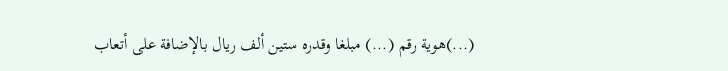(...)هوية رقم (...) مبلغا وقدره ستين ألف ريال بالإضافة على أتعاب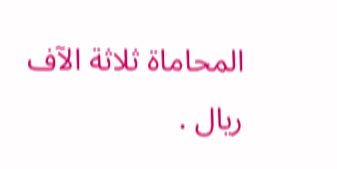المحاماة ثلاثة الآف ريال .